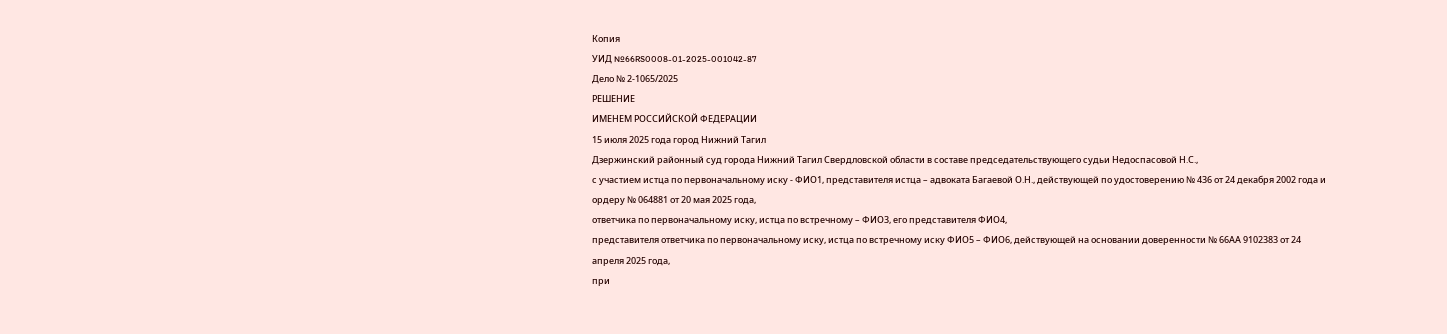Копия
УИД №66RS0008-01-2025-001042-87
Дело № 2-1065/2025
РЕШЕНИЕ
ИМЕНЕМ РОССИЙСКОЙ ФЕДЕРАЦИИ
15 июля 2025 года город Нижний Тагил
Дзержинский районный суд города Нижний Тагил Свердловской области в составе председательствующего судьи Недоспасовой Н.С.,
с участием истца по первоначальному иску - ФИО1, представителя истца – адвоката Багаевой О.Н., действующей по удостоверению № 436 от 24 декабря 2002 года и ордеру № 064881 от 20 мая 2025 года,
ответчика по первоначальному иску, истца по встречному – ФИО3, его представителя ФИО4,
представителя ответчика по первоначальному иску, истца по встречному иску ФИО5 – ФИО6, действующей на основании доверенности № 66АА 9102383 от 24 апреля 2025 года,
при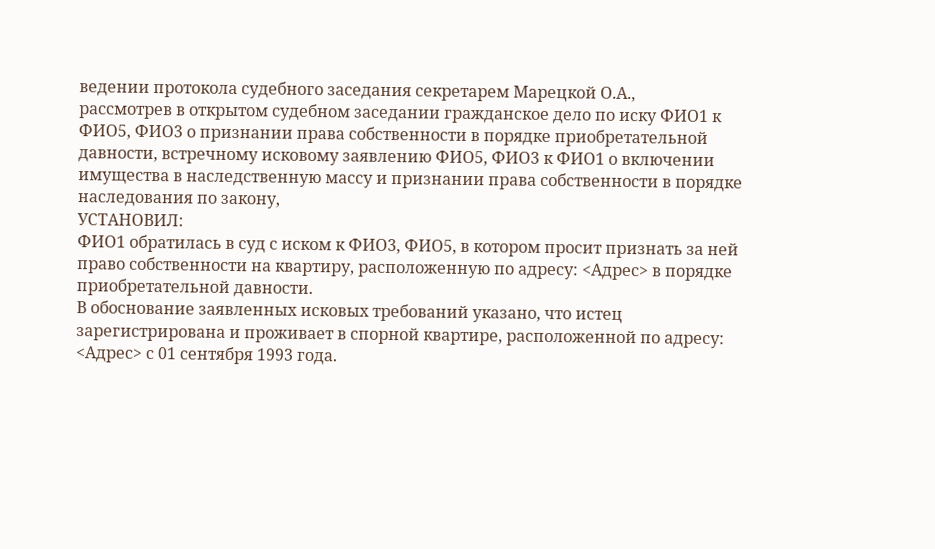ведении протокола судебного заседания секретарем Марецкой О.А.,
рассмотрев в открытом судебном заседании гражданское дело по иску ФИО1 к ФИО5, ФИО3 о признании права собственности в порядке приобретательной давности, встречному исковому заявлению ФИО5, ФИО3 к ФИО1 о включении имущества в наследственную массу и признании права собственности в порядке наследования по закону,
УСТАНОВИЛ:
ФИО1 обратилась в суд с иском к ФИО3, ФИО5, в котором просит признать за ней право собственности на квартиру, расположенную по адресу: <Адрес> в порядке приобретательной давности.
В обоснование заявленных исковых требований указано, что истец зарегистрирована и проживает в спорной квартире, расположенной по адресу: <Адрес> с 01 сентября 1993 года.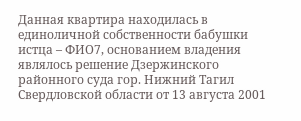Данная квартира находилась в единоличной собственности бабушки истца – ФИО7, основанием владения являлось решение Дзержинского районного суда гор. Нижний Тагил Свердловской области от 13 августа 2001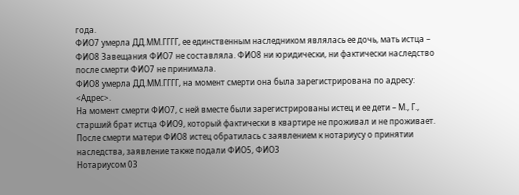года.
ФИО7 умерла ДД.ММ.ГГГГ, ее единственным наследником являлась ее дочь, мать истца – ФИО8 Завещания ФИО7 не составляла. ФИО8 ни юридически, ни фактически наследство после смерти ФИО7 не принимала.
ФИО8 умерла ДД.ММ.ГГГГ, на момент смерти она была зарегистрирована по адресу: <Адрес>.
На момент смерти ФИО7, с ней вместе были зарегистрированы истец и ее дети – М., Г., старший брат истца ФИО9, который фактически в квартире не проживал и не проживает.
После смерти матери ФИО8 истец обратилась с заявлением к нотариусу о принятии наследства, заявление также подали ФИО5, ФИО3
Нотариусом 03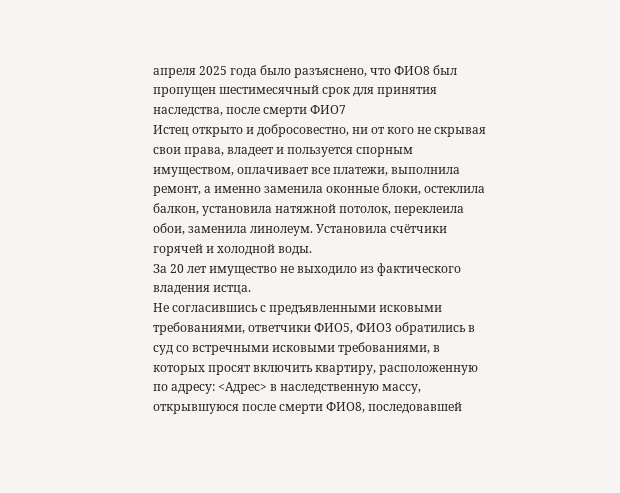апреля 2025 года было разъяснено, что ФИО8 был пропущен шестимесячный срок для принятия наследства, после смерти ФИО7
Истец открыто и добросовестно, ни от кого не скрывая свои права, владеет и пользуется спорным имуществом, оплачивает все платежи, выполнила ремонт, а именно заменила оконные блоки, остеклила балкон, установила натяжной потолок, переклеила обои, заменила линолеум. Установила счётчики горячей и холодной воды.
За 20 лет имущество не выходило из фактического владения истца.
Не согласившись с предъявленными исковыми требованиями, ответчики ФИО5, ФИО3 обратились в суд со встречными исковыми требованиями, в которых просят включить квартиру, расположенную по адресу: <Адрес> в наследственную массу, открывшуюся после смерти ФИО8, последовавшей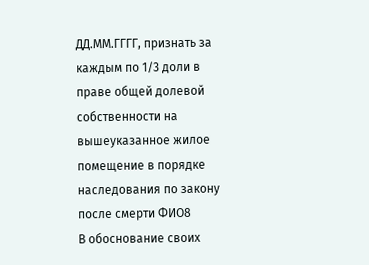ДД.ММ.ГГГГ, признать за каждым по 1/3 доли в праве общей долевой собственности на вышеуказанное жилое помещение в порядке наследования по закону после смерти ФИО8
В обоснование своих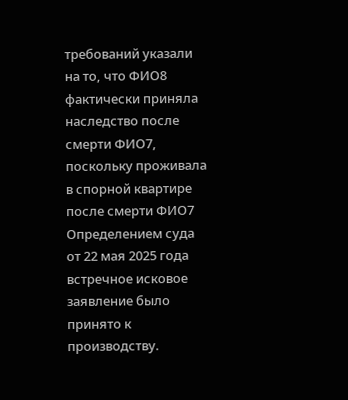требований указали на то, что ФИО8 фактически приняла наследство после смерти ФИО7, поскольку проживала в спорной квартире после смерти ФИО7
Определением суда от 22 мая 2025 года встречное исковое заявление было принято к производству.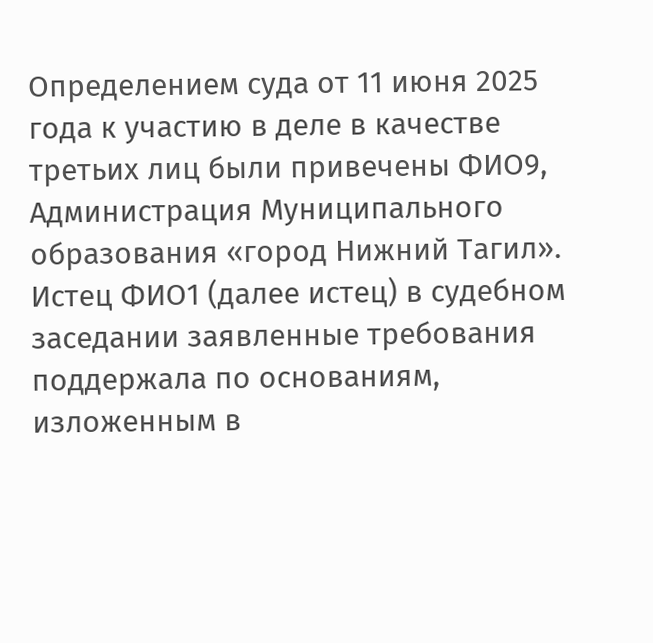Определением суда от 11 июня 2025 года к участию в деле в качестве третьих лиц были привечены ФИО9, Администрация Муниципального образования «город Нижний Тагил».
Истец ФИО1 (далее истец) в судебном заседании заявленные требования поддержала по основаниям, изложенным в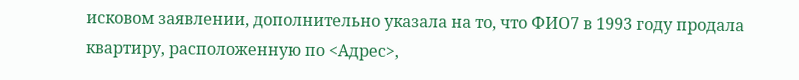исковом заявлении, дополнительно указала на то, что ФИО7 в 1993 году продала квартиру, расположенную по <Адрес>,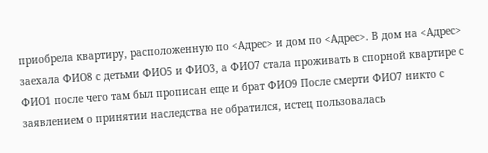приобрела квартиру, расположенную по <Адрес> и дом по <Адрес>. В дом на <Адрес> заехала ФИО8 с детьми ФИО5 и ФИО3, а ФИО7 стала проживать в спорной квартире с ФИО1 после чего там был прописан еще и брат ФИО9 После смерти ФИО7 никто с заявлением о принятии наследства не обратился, истец пользовалась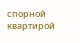спорной квартирой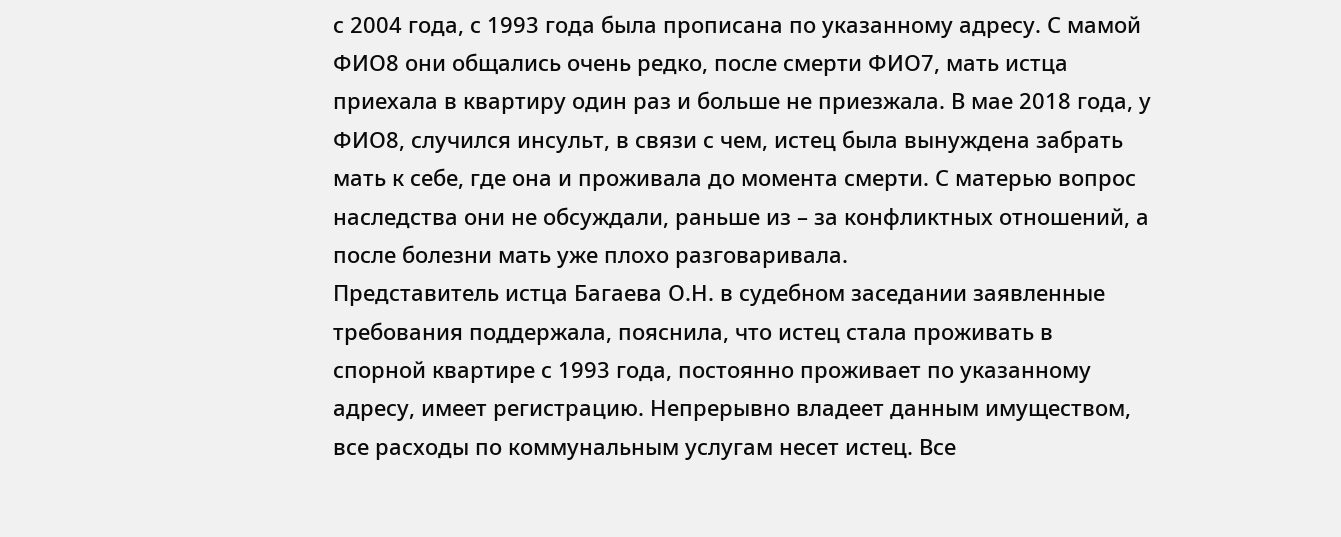с 2004 года, с 1993 года была прописана по указанному адресу. С мамой ФИО8 они общались очень редко, после смерти ФИО7, мать истца приехала в квартиру один раз и больше не приезжала. В мае 2018 года, у ФИО8, случился инсульт, в связи с чем, истец была вынуждена забрать мать к себе, где она и проживала до момента смерти. С матерью вопрос наследства они не обсуждали, раньше из – за конфликтных отношений, а после болезни мать уже плохо разговаривала.
Представитель истца Багаева О.Н. в судебном заседании заявленные требования поддержала, пояснила, что истец стала проживать в спорной квартире с 1993 года, постоянно проживает по указанному адресу, имеет регистрацию. Непрерывно владеет данным имуществом, все расходы по коммунальным услугам несет истец. Все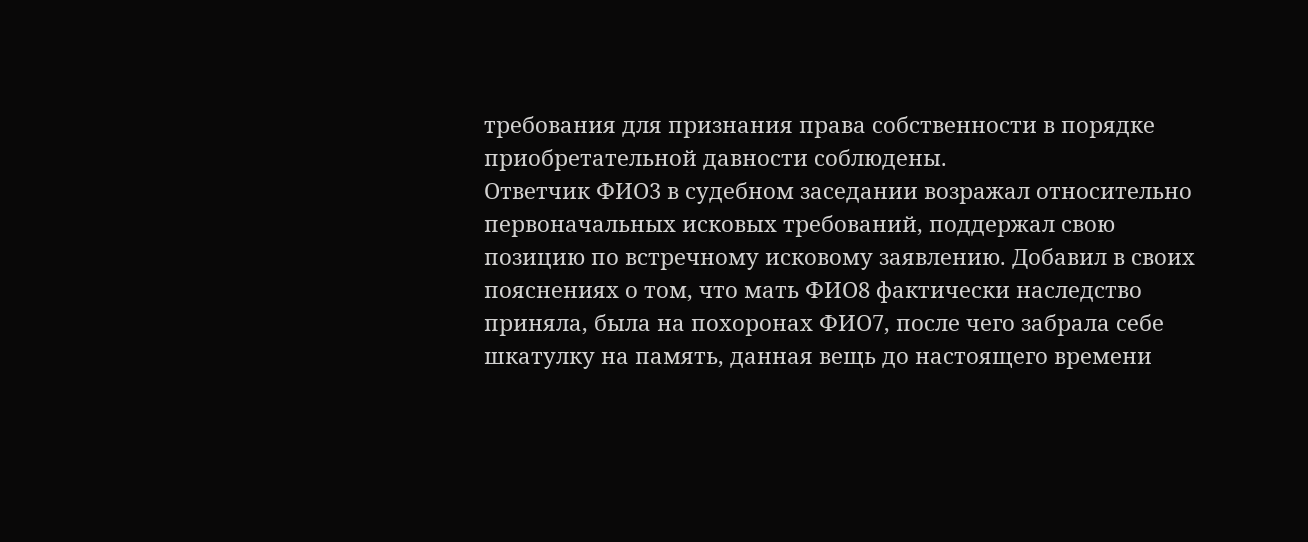требования для признания права собственности в порядке приобретательной давности соблюдены.
Ответчик ФИО3 в судебном заседании возражал относительно первоначальных исковых требований, поддержал свою позицию по встречному исковому заявлению. Добавил в своих пояснениях о том, что мать ФИО8 фактически наследство приняла, была на похоронах ФИО7, после чего забрала себе шкатулку на память, данная вещь до настоящего времени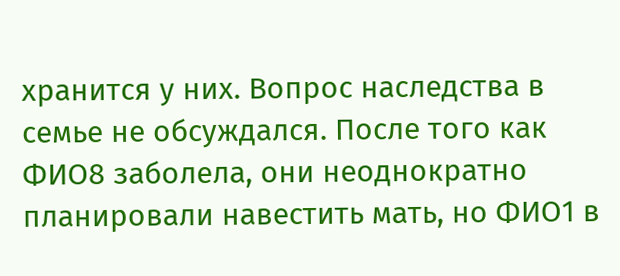хранится у них. Вопрос наследства в семье не обсуждался. После того как ФИО8 заболела, они неоднократно планировали навестить мать, но ФИО1 в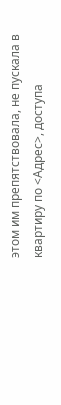этом им препятствовала, не пускала в квартиру по <Адрес>, доступа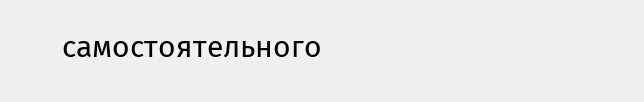самостоятельного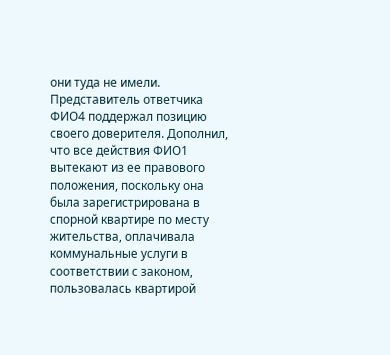они туда не имели.
Представитель ответчика ФИО4 поддержал позицию своего доверителя. Дополнил, что все действия ФИО1 вытекают из ее правового положения, поскольку она была зарегистрирована в спорной квартире по месту жительства, оплачивала коммунальные услуги в соответствии с законом, пользовалась квартирой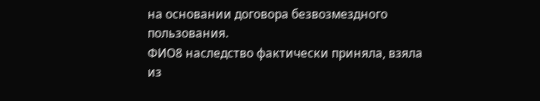на основании договора безвозмездного пользования.
ФИО8 наследство фактически приняла, взяла из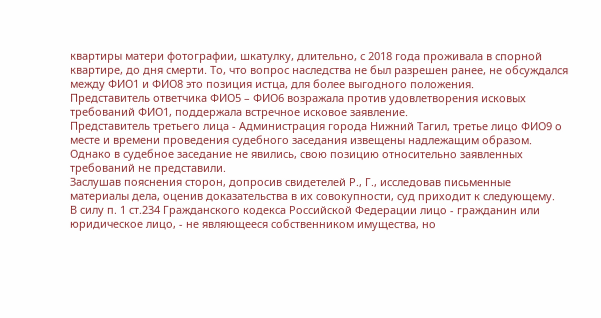квартиры матери фотографии, шкатулку, длительно, с 2018 года проживала в спорной квартире, до дня смерти. То, что вопрос наследства не был разрешен ранее, не обсуждался между ФИО1 и ФИО8 это позиция истца, для более выгодного положения.
Представитель ответчика ФИО5 – ФИО6 возражала против удовлетворения исковых требований ФИО1, поддержала встречное исковое заявление.
Представитель третьего лица - Администрация города Нижний Тагил, третье лицо ФИО9 о месте и времени проведения судебного заседания извещены надлежащим образом. Однако в судебное заседание не явились, свою позицию относительно заявленных требований не представили.
Заслушав пояснения сторон, допросив свидетелей Р., Г., исследовав письменные материалы дела, оценив доказательства в их совокупности, суд приходит к следующему.
В силу п. 1 ст.234 Гражданского кодекса Российской Федерации лицо - гражданин или юридическое лицо, - не являющееся собственником имущества, но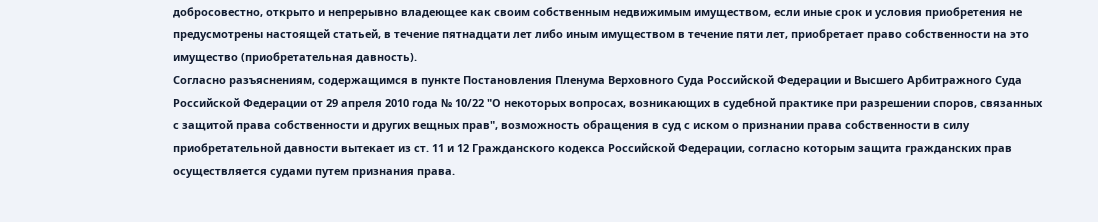добросовестно, открыто и непрерывно владеющее как своим собственным недвижимым имуществом, если иные срок и условия приобретения не предусмотрены настоящей статьей, в течение пятнадцати лет либо иным имуществом в течение пяти лет, приобретает право собственности на это имущество (приобретательная давность).
Согласно разъяснениям, содержащимся в пункте Постановления Пленума Верховного Суда Российской Федерации и Высшего Арбитражного Суда Российской Федерации от 29 апреля 2010 года № 10/22 "О некоторых вопросах, возникающих в судебной практике при разрешении споров, связанных с защитой права собственности и других вещных прав", возможность обращения в суд с иском о признании права собственности в силу приобретательной давности вытекает из ст. 11 и 12 Гражданского кодекса Российской Федерации, согласно которым защита гражданских прав осуществляется судами путем признания права.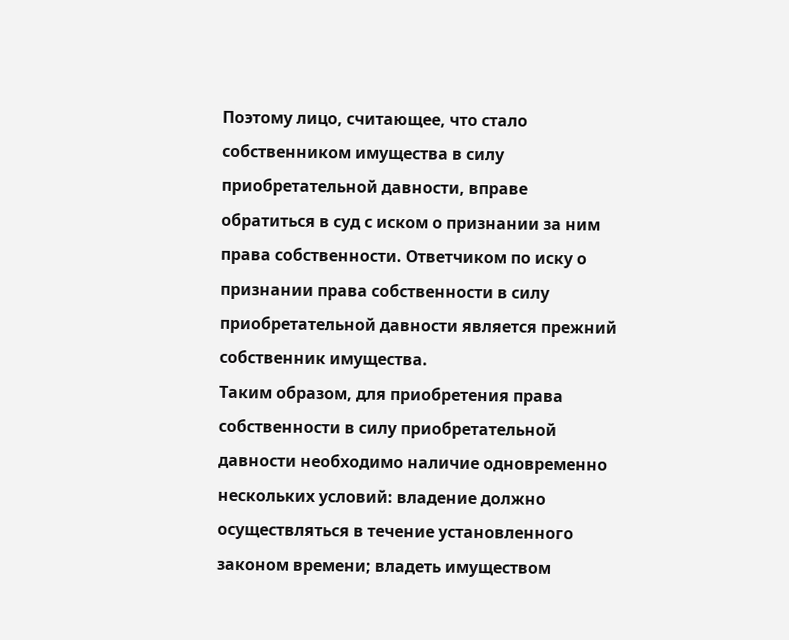Поэтому лицо, считающее, что стало собственником имущества в силу приобретательной давности, вправе обратиться в суд с иском о признании за ним права собственности. Ответчиком по иску о признании права собственности в силу приобретательной давности является прежний собственник имущества.
Таким образом, для приобретения права собственности в силу приобретательной давности необходимо наличие одновременно нескольких условий: владение должно осуществляться в течение установленного законом времени; владеть имуществом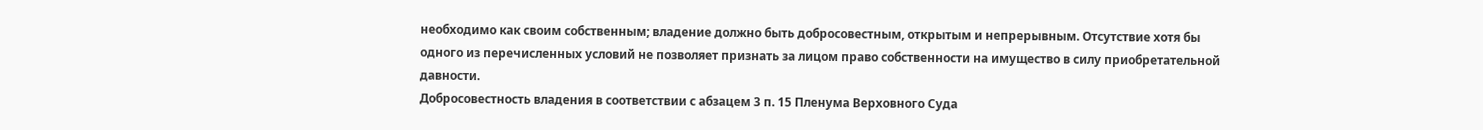необходимо как своим собственным; владение должно быть добросовестным, открытым и непрерывным. Отсутствие хотя бы одного из перечисленных условий не позволяет признать за лицом право собственности на имущество в силу приобретательной давности.
Добросовестность владения в соответствии с абзацем 3 п. 15 Пленума Верховного Суда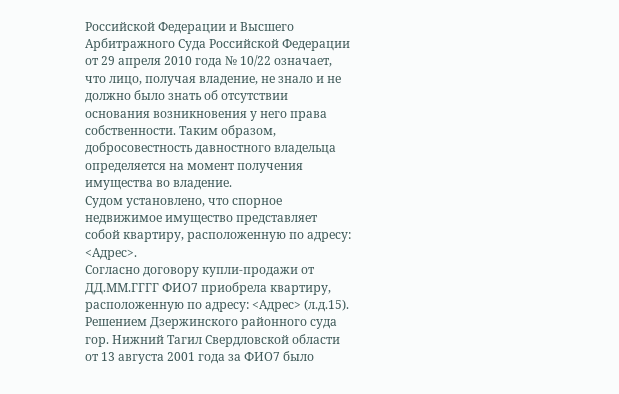Российской Федерации и Высшего Арбитражного Суда Российской Федерации от 29 апреля 2010 года № 10/22 означает, что лицо, получая владение, не знало и не должно было знать об отсутствии основания возникновения у него права собственности. Таким образом, добросовестность давностного владельца определяется на момент получения имущества во владение.
Судом установлено, что спорное недвижимое имущество представляет собой квартиру, расположенную по адресу: <Адрес>.
Согласно договору купли-продажи от ДД.ММ.ГГГГ ФИО7 приобрела квартиру, расположенную по адресу: <Адрес> (л.д.15).
Решением Дзержинского районного суда гор. Нижний Тагил Свердловской области от 13 августа 2001 года за ФИО7 было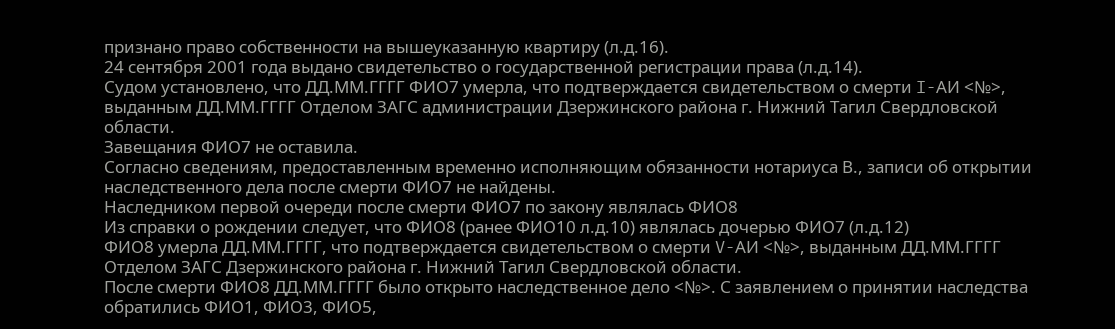признано право собственности на вышеуказанную квартиру (л.д.16).
24 сентября 2001 года выдано свидетельство о государственной регистрации права (л.д.14).
Судом установлено, что ДД.ММ.ГГГГ ФИО7 умерла, что подтверждается свидетельством о смерти I-АИ <№>, выданным ДД.ММ.ГГГГ Отделом ЗАГС администрации Дзержинского района г. Нижний Тагил Свердловской области.
Завещания ФИО7 не оставила.
Согласно сведениям, предоставленным временно исполняющим обязанности нотариуса В., записи об открытии наследственного дела после смерти ФИО7 не найдены.
Наследником первой очереди после смерти ФИО7 по закону являлась ФИО8
Из справки о рождении следует, что ФИО8 (ранее ФИО10 л.д.10) являлась дочерью ФИО7 (л.д.12)
ФИО8 умерла ДД.ММ.ГГГГ, что подтверждается свидетельством о смерти V-АИ <№>, выданным ДД.ММ.ГГГГ Отделом ЗАГС Дзержинского района г. Нижний Тагил Свердловской области.
После смерти ФИО8 ДД.ММ.ГГГГ было открыто наследственное дело <№>. С заявлением о принятии наследства обратились ФИО1, ФИО3, ФИО5,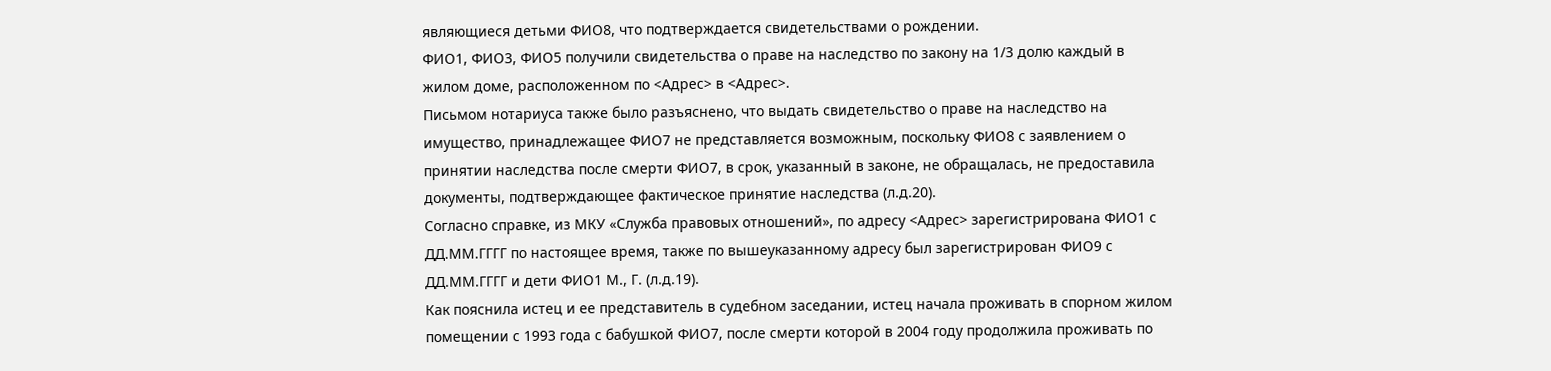являющиеся детьми ФИО8, что подтверждается свидетельствами о рождении.
ФИО1, ФИО3, ФИО5 получили свидетельства о праве на наследство по закону на 1/3 долю каждый в жилом доме, расположенном по <Адрес> в <Адрес>.
Письмом нотариуса также было разъяснено, что выдать свидетельство о праве на наследство на имущество, принадлежащее ФИО7 не представляется возможным, поскольку ФИО8 с заявлением о принятии наследства после смерти ФИО7, в срок, указанный в законе, не обращалась, не предоставила документы, подтверждающее фактическое принятие наследства (л.д.20).
Согласно справке, из МКУ «Служба правовых отношений», по адресу <Адрес> зарегистрирована ФИО1 с ДД.ММ.ГГГГ по настоящее время, также по вышеуказанному адресу был зарегистрирован ФИО9 с ДД.ММ.ГГГГ и дети ФИО1 М., Г. (л.д.19).
Как пояснила истец и ее представитель в судебном заседании, истец начала проживать в спорном жилом помещении с 1993 года с бабушкой ФИО7, после смерти которой в 2004 году продолжила проживать по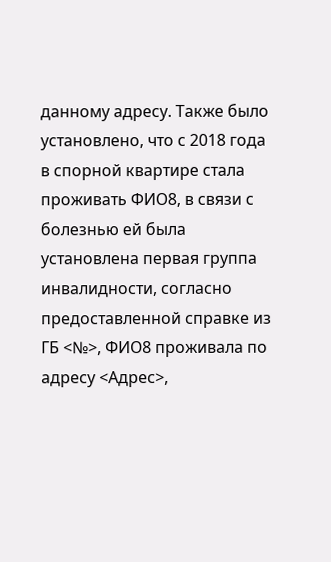данному адресу. Также было установлено, что с 2018 года в спорной квартире стала проживать ФИО8, в связи с болезнью ей была установлена первая группа инвалидности, согласно предоставленной справке из ГБ <№>, ФИО8 проживала по адресу <Адрес>,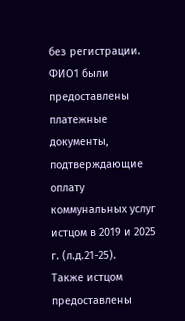без регистрации.
ФИО1 были предоставлены платежные документы, подтверждающие оплату коммунальных услуг истцом в 2019 и 2025 г. (л.д.21-25).
Также истцом предоставлены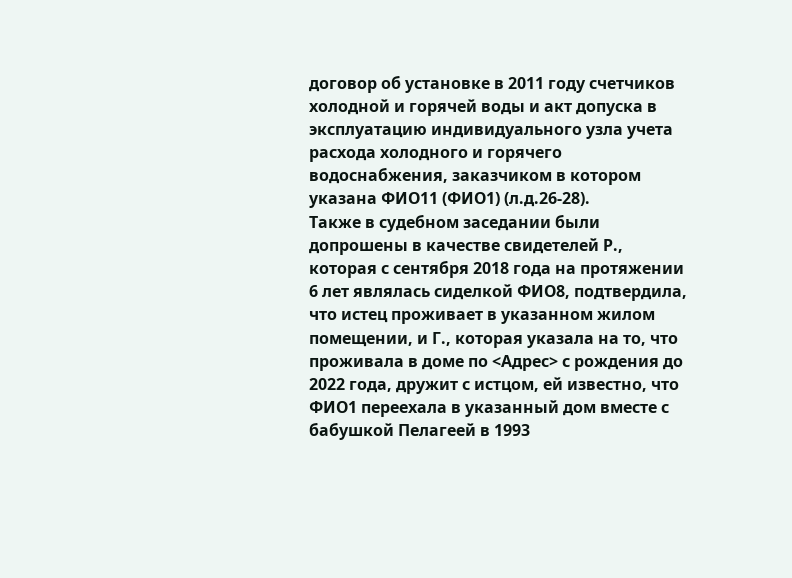договор об установке в 2011 году счетчиков холодной и горячей воды и акт допуска в эксплуатацию индивидуального узла учета расхода холодного и горячего водоснабжения, заказчиком в котором указана ФИО11 (ФИО1) (л.д.26-28).
Также в судебном заседании были допрошены в качестве свидетелей Р., которая с сентября 2018 года на протяжении 6 лет являлась сиделкой ФИО8, подтвердила, что истец проживает в указанном жилом помещении, и Г., которая указала на то, что проживала в доме по <Адрес> с рождения до 2022 года, дружит с истцом, ей известно, что ФИО1 переехала в указанный дом вместе с бабушкой Пелагеей в 1993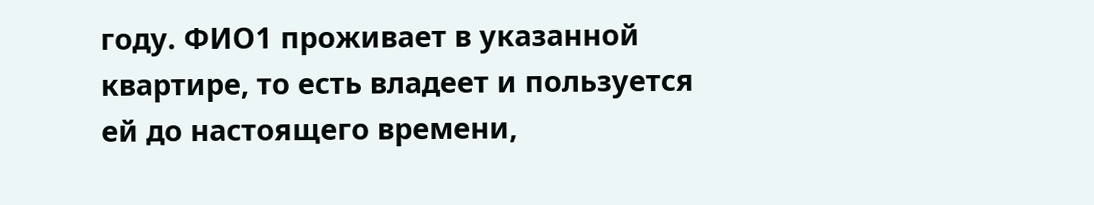году. ФИО1 проживает в указанной квартире, то есть владеет и пользуется ей до настоящего времени,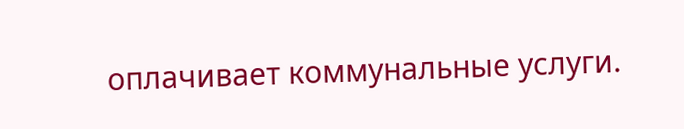оплачивает коммунальные услуги.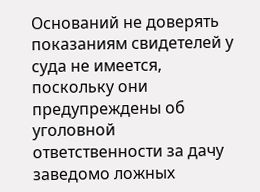Оснований не доверять показаниям свидетелей у суда не имеется, поскольку они предупреждены об уголовной ответственности за дачу заведомо ложных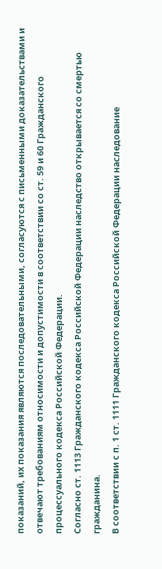показаний, их показания являются последовательными, согласуются с письменными доказательствами и отвечают требованиям относимости и допустимости в соответствии со ст. 59 и 60 Гражданского процессуального кодекса Российской Федерации.
Согласно ст. 1113 Гражданского кодекса Российской Федерации наследство открывается со смертью гражданина.
В соответствии с п. 1 ст. 1111 Гражданского кодекса Российской Федерации наследование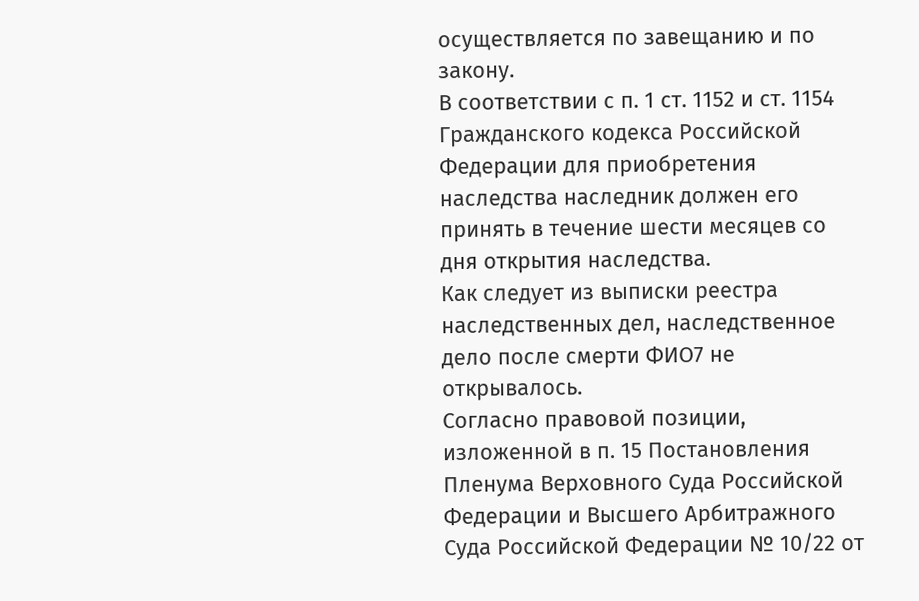осуществляется по завещанию и по закону.
В соответствии с п. 1 ст. 1152 и ст. 1154 Гражданского кодекса Российской Федерации для приобретения наследства наследник должен его принять в течение шести месяцев со дня открытия наследства.
Как следует из выписки реестра наследственных дел, наследственное дело после смерти ФИО7 не открывалось.
Согласно правовой позиции, изложенной в п. 15 Постановления Пленума Верховного Суда Российской Федерации и Высшего Арбитражного Суда Российской Федерации № 10/22 от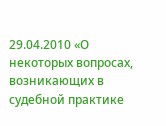29.04.2010 «О некоторых вопросах, возникающих в судебной практике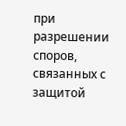при разрешении споров, связанных с защитой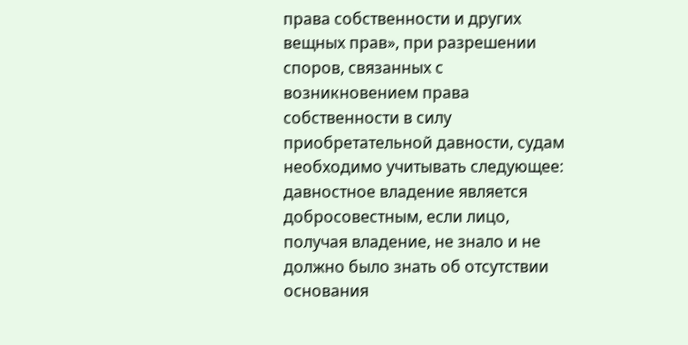права собственности и других вещных прав», при разрешении споров, связанных с возникновением права собственности в силу приобретательной давности, судам необходимо учитывать следующее:
давностное владение является добросовестным, если лицо, получая владение, не знало и не должно было знать об отсутствии основания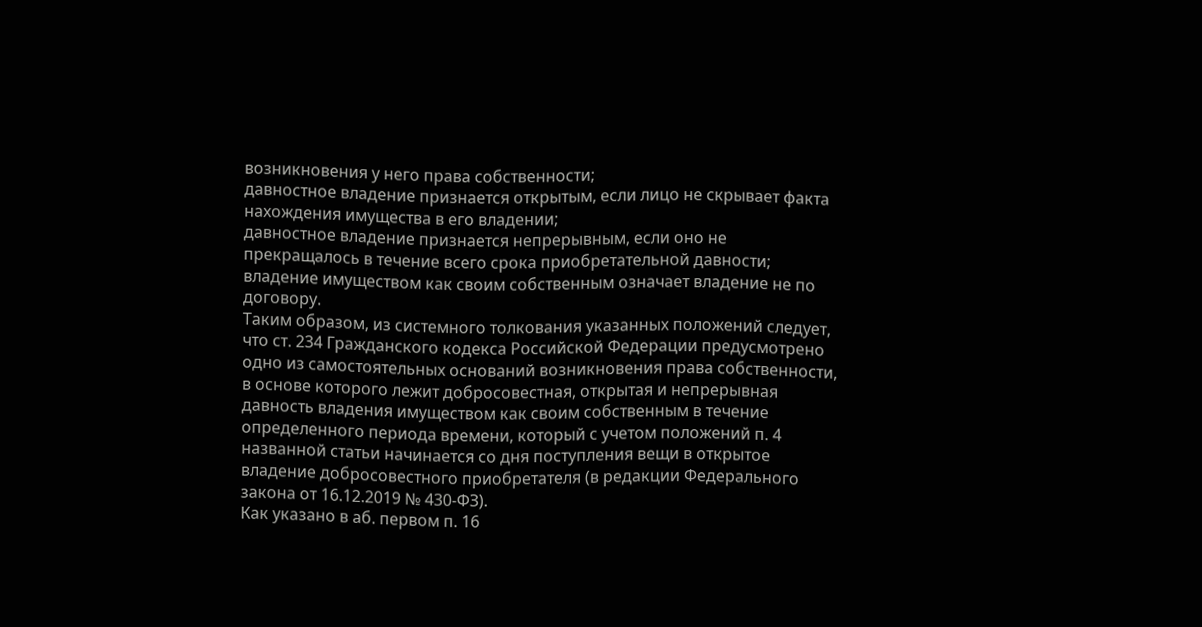возникновения у него права собственности;
давностное владение признается открытым, если лицо не скрывает факта нахождения имущества в его владении;
давностное владение признается непрерывным, если оно не прекращалось в течение всего срока приобретательной давности;
владение имуществом как своим собственным означает владение не по договору.
Таким образом, из системного толкования указанных положений следует, что ст. 234 Гражданского кодекса Российской Федерации предусмотрено одно из самостоятельных оснований возникновения права собственности, в основе которого лежит добросовестная, открытая и непрерывная давность владения имуществом как своим собственным в течение определенного периода времени, который с учетом положений п. 4 названной статьи начинается со дня поступления вещи в открытое владение добросовестного приобретателя (в редакции Федерального закона от 16.12.2019 № 430-ФЗ).
Как указано в аб. первом п. 16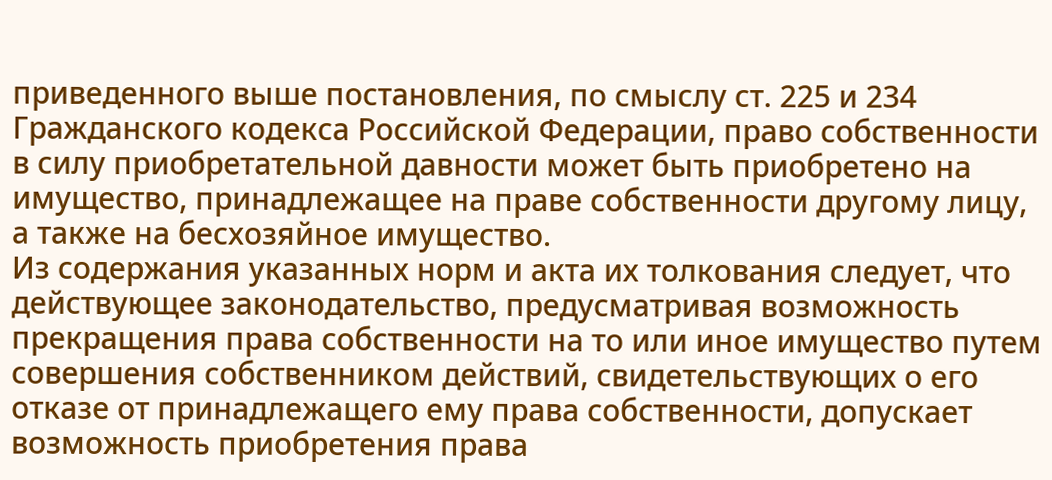приведенного выше постановления, по смыслу ст. 225 и 234 Гражданского кодекса Российской Федерации, право собственности в силу приобретательной давности может быть приобретено на имущество, принадлежащее на праве собственности другому лицу, а также на бесхозяйное имущество.
Из содержания указанных норм и акта их толкования следует, что действующее законодательство, предусматривая возможность прекращения права собственности на то или иное имущество путем совершения собственником действий, свидетельствующих о его отказе от принадлежащего ему права собственности, допускает возможность приобретения права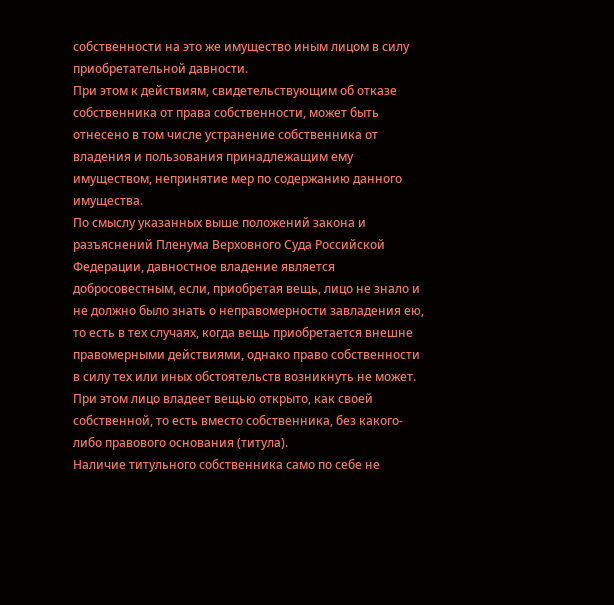собственности на это же имущество иным лицом в силу приобретательной давности.
При этом к действиям, свидетельствующим об отказе собственника от права собственности, может быть отнесено в том числе устранение собственника от владения и пользования принадлежащим ему имуществом, непринятие мер по содержанию данного имущества.
По смыслу указанных выше положений закона и разъяснений Пленума Верховного Суда Российской Федерации, давностное владение является добросовестным, если, приобретая вещь, лицо не знало и не должно было знать о неправомерности завладения ею, то есть в тех случаях, когда вещь приобретается внешне правомерными действиями, однако право собственности в силу тех или иных обстоятельств возникнуть не может. При этом лицо владеет вещью открыто, как своей собственной, то есть вместо собственника, без какого-либо правового основания (титула).
Наличие титульного собственника само по себе не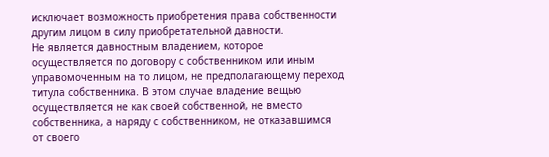исключает возможность приобретения права собственности другим лицом в силу приобретательной давности.
Не является давностным владением, которое осуществляется по договору с собственником или иным управомоченным на то лицом, не предполагающему переход титула собственника. В этом случае владение вещью осуществляется не как своей собственной, не вместо собственника, а наряду с собственником, не отказавшимся от своего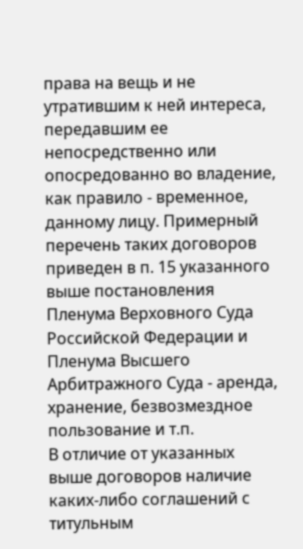права на вещь и не утратившим к ней интереса, передавшим ее непосредственно или опосредованно во владение, как правило - временное, данному лицу. Примерный перечень таких договоров приведен в п. 15 указанного выше постановления Пленума Верховного Суда Российской Федерации и Пленума Высшего Арбитражного Суда - аренда, хранение, безвозмездное пользование и т.п.
В отличие от указанных выше договоров наличие каких-либо соглашений с титульным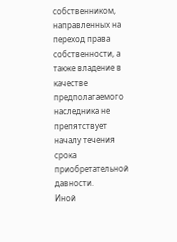собственником, направленных на переход права собственности, а также владение в качестве предполагаемого наследника не препятствует началу течения срока приобретательной давности.
Иной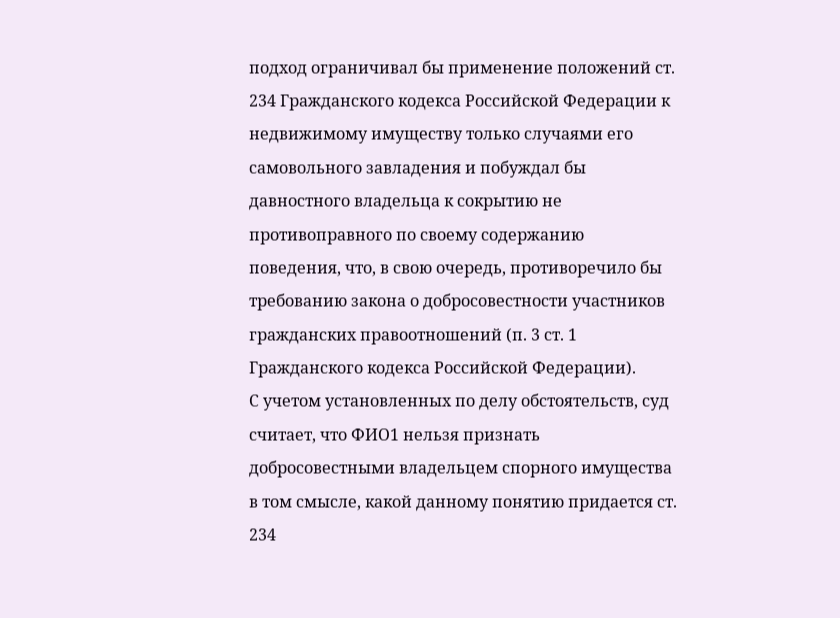подход ограничивал бы применение положений ст. 234 Гражданского кодекса Российской Федерации к недвижимому имуществу только случаями его самовольного завладения и побуждал бы давностного владельца к сокрытию не противоправного по своему содержанию поведения, что, в свою очередь, противоречило бы требованию закона о добросовестности участников гражданских правоотношений (п. 3 ст. 1 Гражданского кодекса Российской Федерации).
С учетом установленных по делу обстоятельств, суд считает, что ФИО1 нельзя признать добросовестными владельцем спорного имущества в том смысле, какой данному понятию придается ст. 234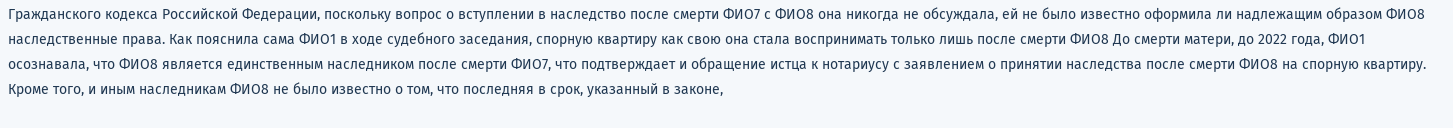Гражданского кодекса Российской Федерации, поскольку вопрос о вступлении в наследство после смерти ФИО7 с ФИО8 она никогда не обсуждала, ей не было известно оформила ли надлежащим образом ФИО8 наследственные права. Как пояснила сама ФИО1 в ходе судебного заседания, спорную квартиру как свою она стала воспринимать только лишь после смерти ФИО8 До смерти матери, до 2022 года, ФИО1 осознавала, что ФИО8 является единственным наследником после смерти ФИО7, что подтверждает и обращение истца к нотариусу с заявлением о принятии наследства после смерти ФИО8 на спорную квартиру.
Кроме того, и иным наследникам ФИО8 не было известно о том, что последняя в срок, указанный в законе,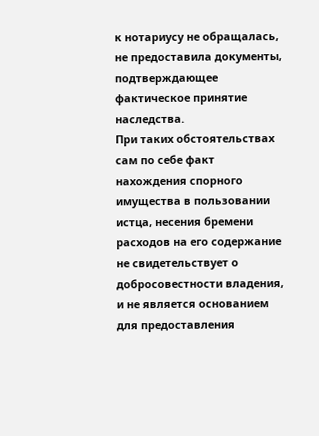к нотариусу не обращалась, не предоставила документы, подтверждающее фактическое принятие наследства.
При таких обстоятельствах сам по себе факт нахождения спорного имущества в пользовании истца, несения бремени расходов на его содержание не свидетельствует о добросовестности владения, и не является основанием для предоставления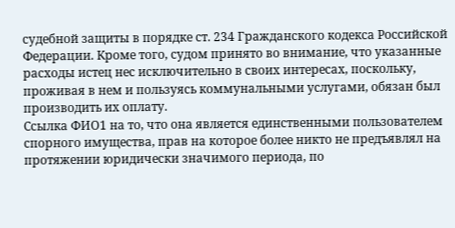судебной защиты в порядке ст. 234 Гражданского кодекса Российской Федерации. Кроме того, судом принято во внимание, что указанные расходы истец нес исключительно в своих интересах, поскольку, проживая в нем и пользуясь коммунальными услугами, обязан был производить их оплату.
Ссылка ФИО1 на то, что она является единственными пользователем спорного имущества, прав на которое более никто не предъявлял на протяжении юридически значимого периода, по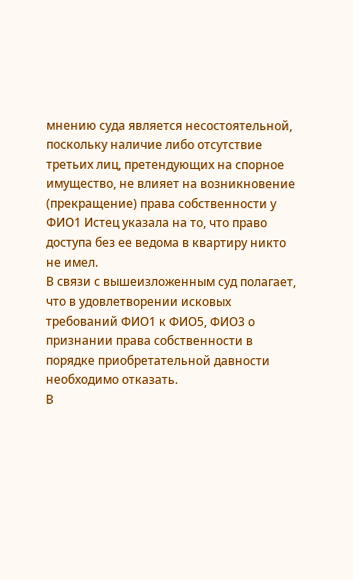мнению суда является несостоятельной, поскольку наличие либо отсутствие третьих лиц, претендующих на спорное имущество, не влияет на возникновение (прекращение) права собственности у ФИО1 Истец указала на то, что право доступа без ее ведома в квартиру никто не имел.
В связи с вышеизложенным суд полагает, что в удовлетворении исковых требований ФИО1 к ФИО5, ФИО3 о признании права собственности в порядке приобретательной давности необходимо отказать.
В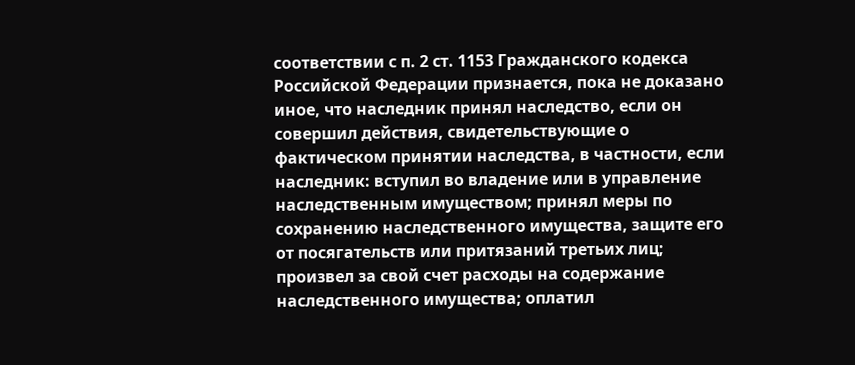соответствии с п. 2 ст. 1153 Гражданского кодекса Российской Федерации признается, пока не доказано иное, что наследник принял наследство, если он совершил действия, свидетельствующие о фактическом принятии наследства, в частности, если наследник: вступил во владение или в управление наследственным имуществом; принял меры по сохранению наследственного имущества, защите его от посягательств или притязаний третьих лиц; произвел за свой счет расходы на содержание наследственного имущества; оплатил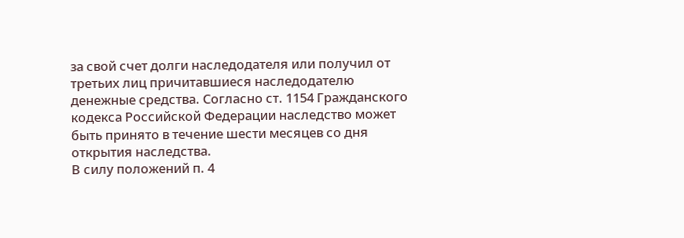за свой счет долги наследодателя или получил от третьих лиц причитавшиеся наследодателю денежные средства. Согласно ст. 1154 Гражданского кодекса Российской Федерации наследство может быть принято в течение шести месяцев со дня открытия наследства.
В силу положений п. 4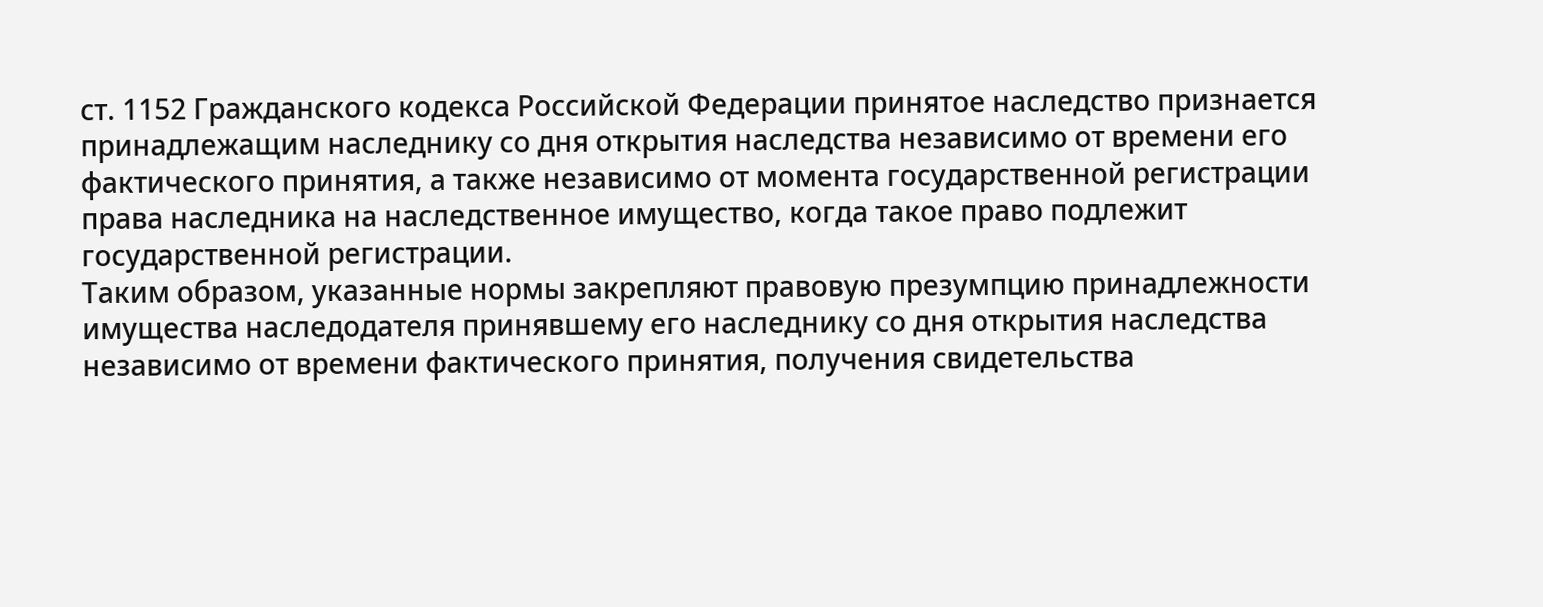ст. 1152 Гражданского кодекса Российской Федерации принятое наследство признается принадлежащим наследнику со дня открытия наследства независимо от времени его фактического принятия, а также независимо от момента государственной регистрации права наследника на наследственное имущество, когда такое право подлежит государственной регистрации.
Таким образом, указанные нормы закрепляют правовую презумпцию принадлежности имущества наследодателя принявшему его наследнику со дня открытия наследства независимо от времени фактического принятия, получения свидетельства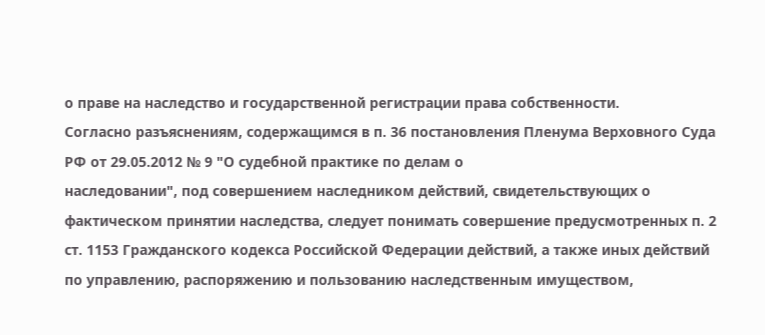о праве на наследство и государственной регистрации права собственности.
Согласно разъяснениям, содержащимся в п. 36 постановления Пленума Верховного Суда РФ от 29.05.2012 № 9 "О судебной практике по делам о
наследовании", под совершением наследником действий, свидетельствующих о фактическом принятии наследства, следует понимать совершение предусмотренных п. 2 ст. 1153 Гражданского кодекса Российской Федерации действий, а также иных действий по управлению, распоряжению и пользованию наследственным имуществом,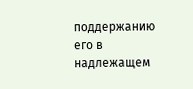поддержанию его в надлежащем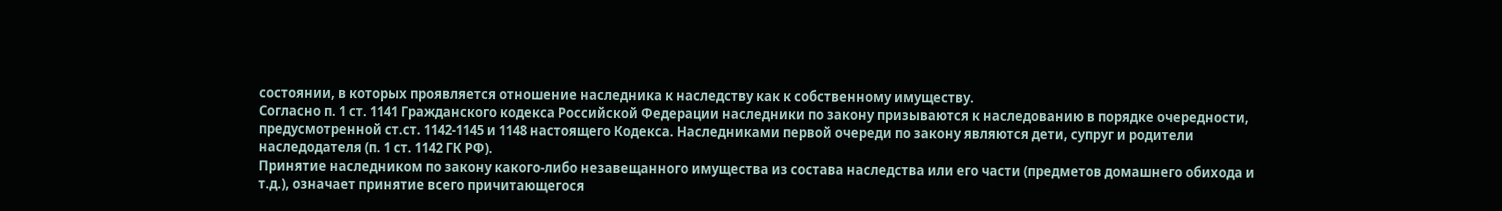состоянии, в которых проявляется отношение наследника к наследству как к собственному имуществу.
Согласно п. 1 ст. 1141 Гражданского кодекса Российской Федерации наследники по закону призываются к наследованию в порядке очередности, предусмотренной ст.ст. 1142-1145 и 1148 настоящего Кодекса. Наследниками первой очереди по закону являются дети, супруг и родители наследодателя (п. 1 ст. 1142 ГК РФ).
Принятие наследником по закону какого-либо незавещанного имущества из состава наследства или его части (предметов домашнего обихода и т.д.), означает принятие всего причитающегося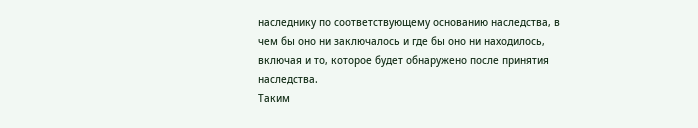наследнику по соответствующему основанию наследства, в чем бы оно ни заключалось и где бы оно ни находилось, включая и то, которое будет обнаружено после принятия наследства.
Таким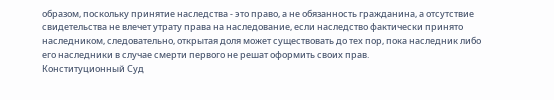образом, поскольку принятие наследства - это право, а не обязанность гражданина, а отсутствие свидетельства не влечет утрату права на наследование, если наследство фактически принято наследником, следовательно, открытая доля может существовать до тех пор, пока наследник либо его наследники в случае смерти первого не решат оформить своих прав.
Конституционный Суд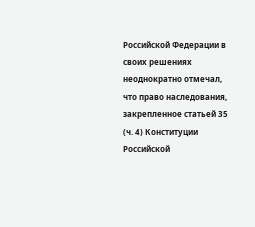Российской Федерации в своих решениях неоднократно отмечал, что право наследования, закрепленное статьей 35 (ч. 4) Конституции Российской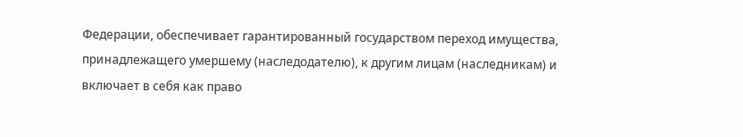Федерации, обеспечивает гарантированный государством переход имущества, принадлежащего умершему (наследодателю), к другим лицам (наследникам) и включает в себя как право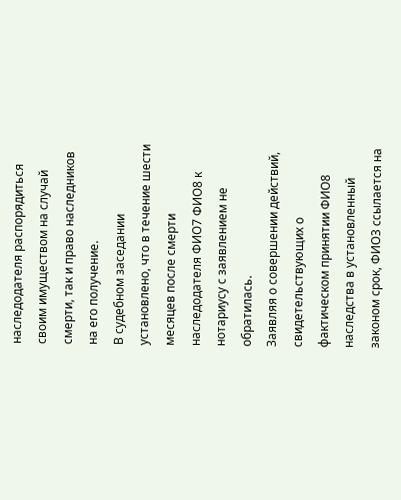наследодателя распорядиться своим имуществом на случай смерти, так и право наследников на его получение.
В судебном заседании установлено, что в течение шести месяцев после смерти наследодателя ФИО7 ФИО8 к нотариусу с заявлением не обратилась.
Заявляя о совершении действий, свидетельствующих о фактическом принятии ФИО8 наследства в установленный законом срок, ФИО3 ссылается на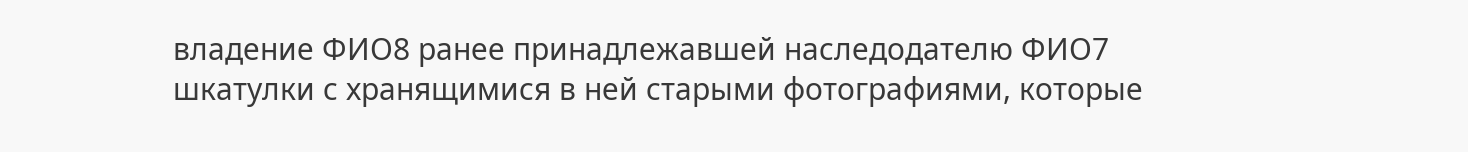владение ФИО8 ранее принадлежавшей наследодателю ФИО7 шкатулки с хранящимися в ней старыми фотографиями, которые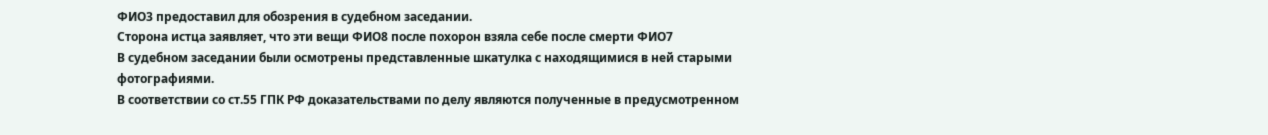ФИО3 предоставил для обозрения в судебном заседании.
Сторона истца заявляет, что эти вещи ФИО8 после похорон взяла себе после смерти ФИО7
В судебном заседании были осмотрены представленные шкатулка с находящимися в ней старыми фотографиями.
В соответствии со ст.55 ГПК РФ доказательствами по делу являются полученные в предусмотренном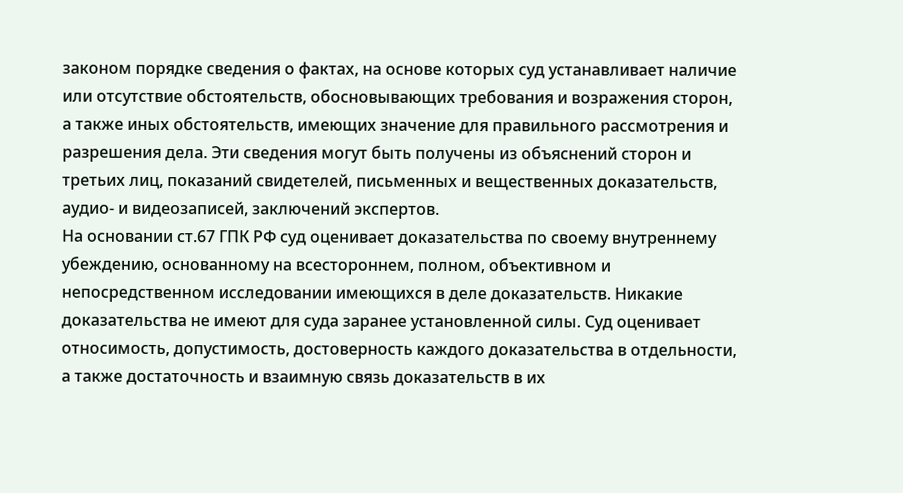законом порядке сведения о фактах, на основе которых суд устанавливает наличие или отсутствие обстоятельств, обосновывающих требования и возражения сторон, а также иных обстоятельств, имеющих значение для правильного рассмотрения и разрешения дела. Эти сведения могут быть получены из объяснений сторон и третьих лиц, показаний свидетелей, письменных и вещественных доказательств, аудио- и видеозаписей, заключений экспертов.
На основании ст.67 ГПК РФ суд оценивает доказательства по своему внутреннему убеждению, основанному на всестороннем, полном, объективном и непосредственном исследовании имеющихся в деле доказательств. Никакие доказательства не имеют для суда заранее установленной силы. Суд оценивает относимость, допустимость, достоверность каждого доказательства в отдельности, а также достаточность и взаимную связь доказательств в их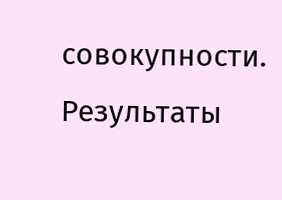совокупности. Результаты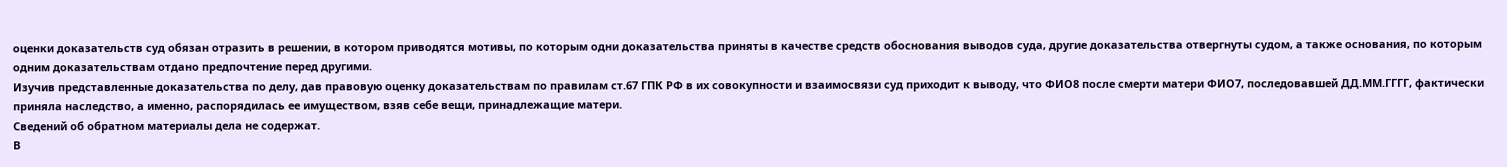оценки доказательств суд обязан отразить в решении, в котором приводятся мотивы, по которым одни доказательства приняты в качестве средств обоснования выводов суда, другие доказательства отвергнуты судом, а также основания, по которым одним доказательствам отдано предпочтение перед другими.
Изучив представленные доказательства по делу, дав правовую оценку доказательствам по правилам ст.67 ГПК РФ в их совокупности и взаимосвязи суд приходит к выводу, что ФИО8 после смерти матери ФИО7, последовавшей ДД.ММ.ГГГГ, фактически приняла наследство, а именно, распорядилась ее имуществом, взяв себе вещи, принадлежащие матери.
Сведений об обратном материалы дела не содержат.
В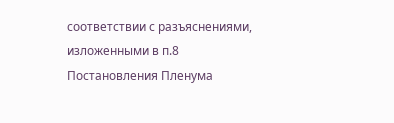соответствии с разъяснениями, изложенными в п.8 Постановления Пленума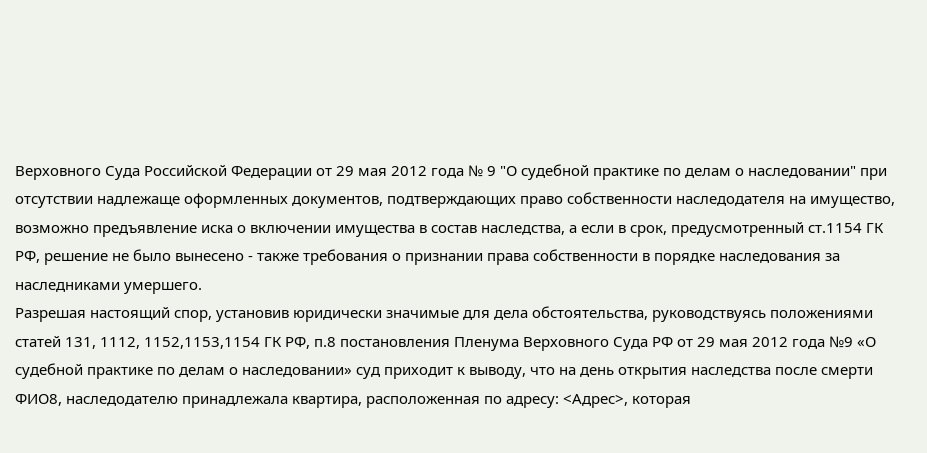Верховного Суда Российской Федерации от 29 мая 2012 года № 9 "О судебной практике по делам о наследовании" при отсутствии надлежаще оформленных документов, подтверждающих право собственности наследодателя на имущество, возможно предъявление иска о включении имущества в состав наследства, а если в срок, предусмотренный ст.1154 ГК РФ, решение не было вынесено - также требования о признании права собственности в порядке наследования за наследниками умершего.
Разрешая настоящий спор, установив юридически значимые для дела обстоятельства, руководствуясь положениями статей 131, 1112, 1152,1153,1154 ГК РФ, п.8 постановления Пленума Верховного Суда РФ от 29 мая 2012 года №9 «О судебной практике по делам о наследовании» суд приходит к выводу, что на день открытия наследства после смерти ФИО8, наследодателю принадлежала квартира, расположенная по адресу: <Адрес>, которая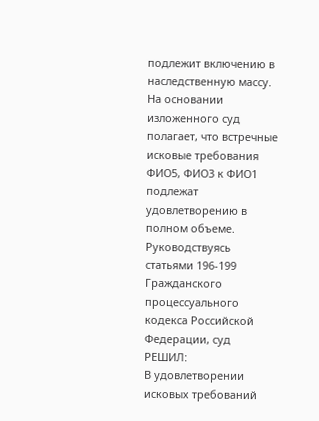подлежит включению в наследственную массу.
На основании изложенного суд полагает, что встречные исковые требования ФИО5, ФИО3 к ФИО1 подлежат удовлетворению в полном объеме.
Руководствуясь статьями 196-199 Гражданского процессуального кодекса Российской Федерации, суд
РЕШИЛ:
В удовлетворении исковых требований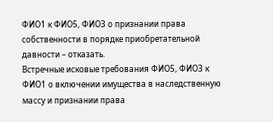ФИО1 к ФИО5, ФИО3 о признании права собственности в порядке приобретательной давности – отказать.
Встречные исковые требования ФИО5, ФИО3 к ФИО1 о включении имущества в наследственную массу и признании права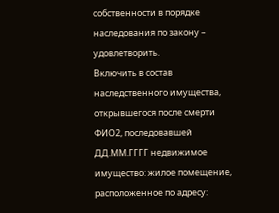собственности в порядке наследования по закону – удовлетворить.
Включить в состав наследственного имущества, открывшегося после смерти ФИО2, последовавшей ДД.ММ.ГГГГ недвижимое имущество: жилое помещение, расположенное по адресу: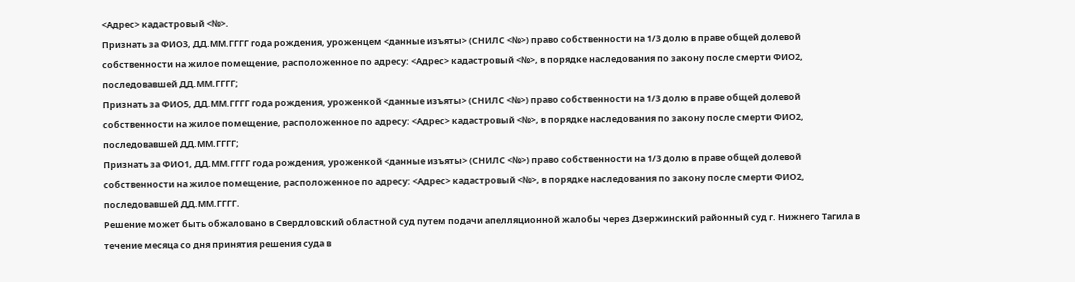<Адрес> кадастровый <№>.
Признать за ФИО3, ДД.ММ.ГГГГ года рождения, уроженцем <данные изъяты> (СНИЛС <№>) право собственности на 1/3 долю в праве общей долевой собственности на жилое помещение, расположенное по адресу: <Адрес> кадастровый <№>, в порядке наследования по закону после смерти ФИО2, последовавшей ДД.ММ.ГГГГ;
Признать за ФИО5, ДД.ММ.ГГГГ года рождения, уроженкой <данные изъяты> (СНИЛС <№>) право собственности на 1/3 долю в праве общей долевой собственности на жилое помещение, расположенное по адресу: <Адрес> кадастровый <№>, в порядке наследования по закону после смерти ФИО2, последовавшей ДД.ММ.ГГГГ;
Признать за ФИО1, ДД.ММ.ГГГГ года рождения, уроженкой <данные изъяты> (СНИЛС <№>) право собственности на 1/3 долю в праве общей долевой собственности на жилое помещение, расположенное по адресу: <Адрес> кадастровый <№>, в порядке наследования по закону после смерти ФИО2, последовавшей ДД.ММ.ГГГГ.
Решение может быть обжаловано в Свердловский областной суд путем подачи апелляционной жалобы через Дзержинский районный суд г. Нижнего Тагила в течение месяца со дня принятия решения суда в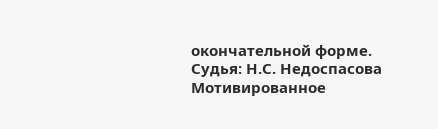окончательной форме.
Судья: Н.С. Недоспасова
Мотивированное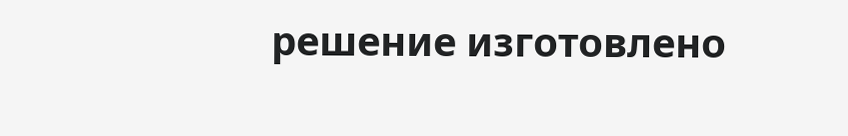решение изготовлено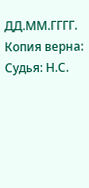ДД.ММ.ГГГГ.
Копия верна: Судья: Н.С.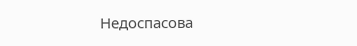Недоспасова